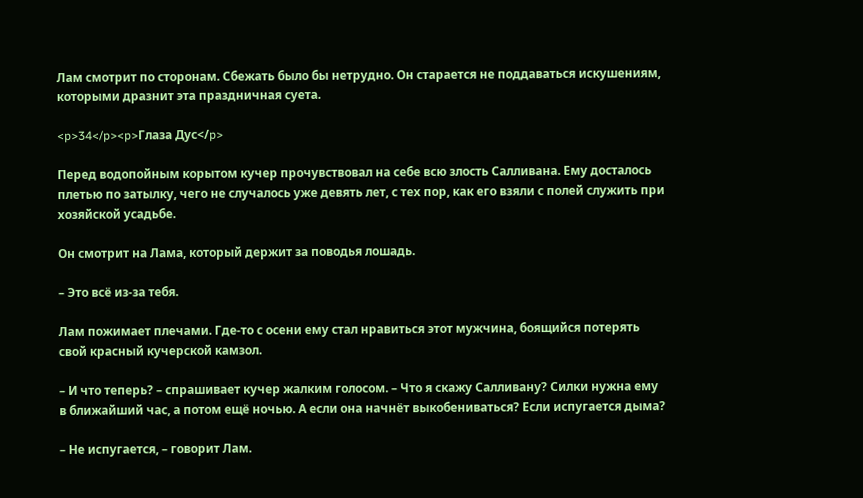Лам смотрит по сторонам. Сбежать было бы нетрудно. Он старается не поддаваться искушениям, которыми дразнит эта праздничная суета.

<p>34</p><p>Глаза Дус</p>

Перед водопойным корытом кучер прочувствовал на себе всю злость Салливана. Ему досталось плетью по затылку, чего не случалось уже девять лет, с тех пор, как его взяли с полей служить при хозяйской усадьбе.

Он смотрит на Лама, который держит за поводья лошадь.

– Это всё из-за тебя.

Лам пожимает плечами. Где-то с осени ему стал нравиться этот мужчина, боящийся потерять свой красный кучерской камзол.

– И что теперь? – спрашивает кучер жалким голосом. – Что я скажу Салливану? Силки нужна ему в ближайший час, а потом ещё ночью. А если она начнёт выкобениваться? Если испугается дыма?

– Не испугается, – говорит Лам.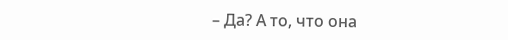– Да? А то, что она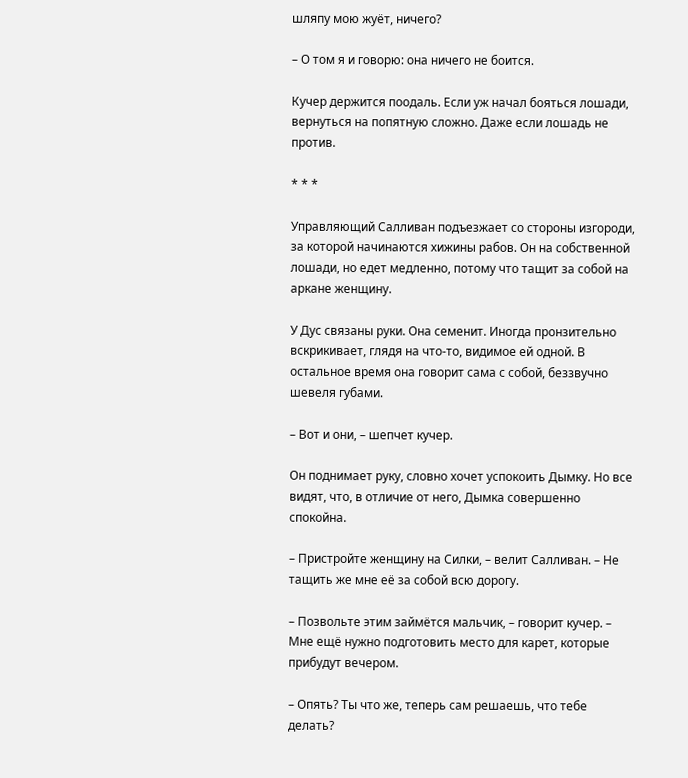шляпу мою жуёт, ничего?

– О том я и говорю: она ничего не боится.

Кучер держится поодаль. Если уж начал бояться лошади, вернуться на попятную сложно. Даже если лошадь не против.

* * *

Управляющий Салливан подъезжает со стороны изгороди, за которой начинаются хижины рабов. Он на собственной лошади, но едет медленно, потому что тащит за собой на аркане женщину.

У Дус связаны руки. Она семенит. Иногда пронзительно вскрикивает, глядя на что-то, видимое ей одной. В остальное время она говорит сама с собой, беззвучно шевеля губами.

– Вот и они, – шепчет кучер.

Он поднимает руку, словно хочет успокоить Дымку. Но все видят, что, в отличие от него, Дымка совершенно спокойна.

– Пристройте женщину на Силки, – велит Салливан. – Не тащить же мне её за собой всю дорогу.

– Позвольте этим займётся мальчик, – говорит кучер. – Мне ещё нужно подготовить место для карет, которые прибудут вечером.

– Опять? Ты что же, теперь сам решаешь, что тебе делать?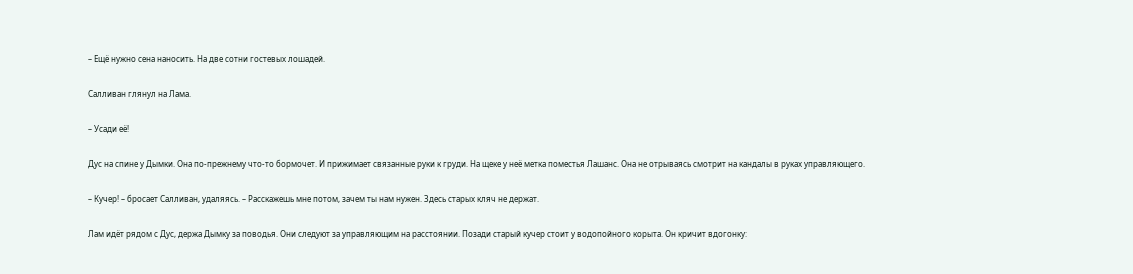– Ещё нужно сена наносить. На две сотни гостевых лошадей.

Салливан глянул на Лама.

– Усади её!

Дус на спине у Дымки. Она по-прежнему что-то бормочет. И прижимает связанные руки к груди. На щеке у неё метка поместья Лашанс. Она не отрываясь смотрит на кандалы в руках управляющего.

– Кучер! – бросает Салливан, удаляясь. – Расскажешь мне потом, зачем ты нам нужен. Здесь старых кляч не держат.

Лам идёт рядом с Дус, держа Дымку за поводья. Они следуют за управляющим на расстоянии. Позади старый кучер стоит у водопойного корыта. Он кричит вдогонку: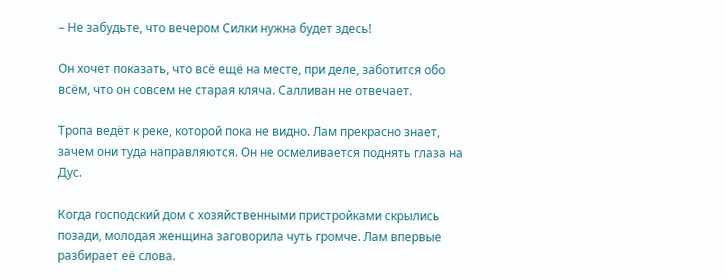– Не забудьте, что вечером Силки нужна будет здесь!

Он хочет показать, что всё ещё на месте, при деле, заботится обо всём, что он совсем не старая кляча. Салливан не отвечает.

Тропа ведёт к реке, которой пока не видно. Лам прекрасно знает, зачем они туда направляются. Он не осмеливается поднять глаза на Дус.

Когда господский дом с хозяйственными пристройками скрылись позади, молодая женщина заговорила чуть громче. Лам впервые разбирает её слова.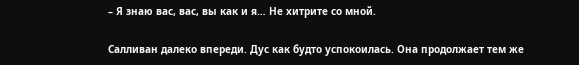– Я знаю вас, вас, вы как и я… Не хитрите со мной.

Салливан далеко впереди. Дус как будто успокоилась. Она продолжает тем же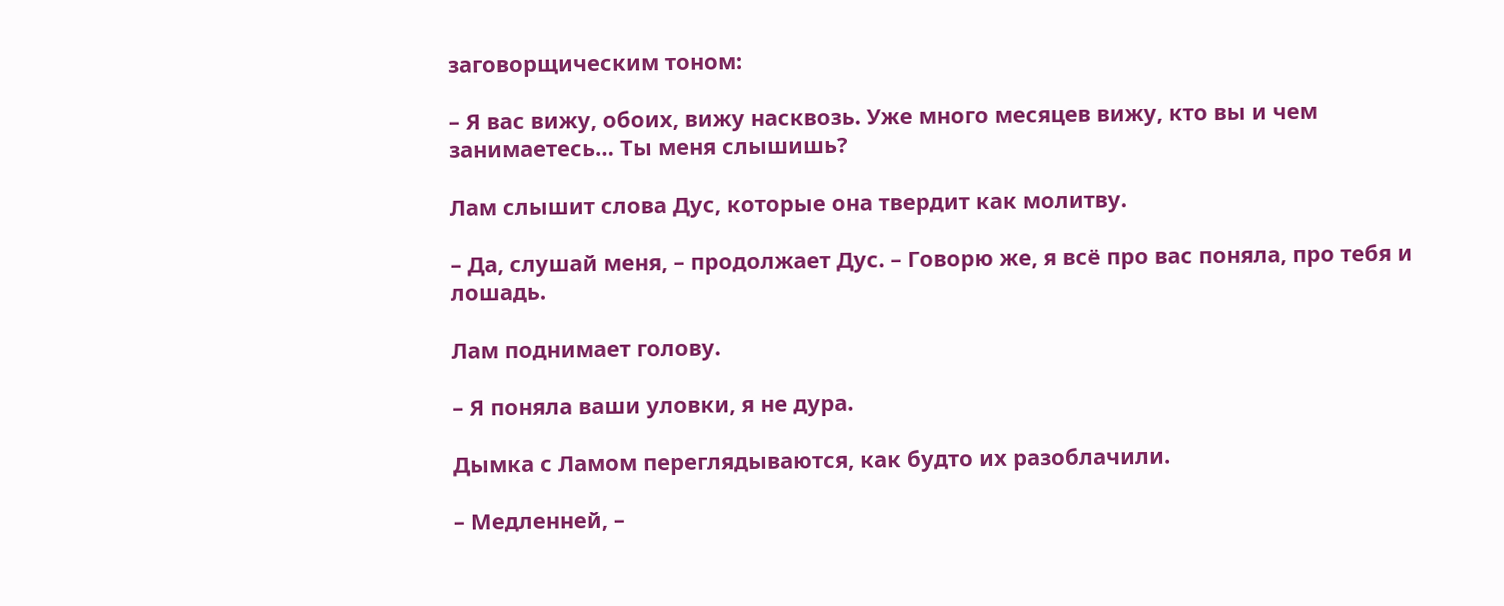заговорщическим тоном:

– Я вас вижу, обоих, вижу насквозь. Уже много месяцев вижу, кто вы и чем занимаетесь… Ты меня слышишь?

Лам слышит слова Дус, которые она твердит как молитву.

– Да, слушай меня, – продолжает Дус. – Говорю же, я всё про вас поняла, про тебя и лошадь.

Лам поднимает голову.

– Я поняла ваши уловки, я не дура.

Дымка с Ламом переглядываются, как будто их разоблачили.

– Медленней, –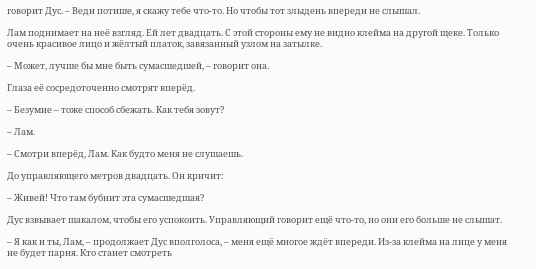говорит Дус. – Веди потише, я скажу тебе что-то. Но чтобы тот злыдень впереди не слышал.

Лам поднимает на неё взгляд. Ей лет двадцать. С этой стороны ему не видно клейма на другой щеке. Только очень красивое лицо и жёлтый платок, завязанный узлом на затылке.

– Может, лучше бы мне быть сумасшедшей, – говорит она.

Глаза её сосредоточенно смотрят вперёд.

– Безумие – тоже способ сбежать. Как тебя зовут?

– Лам.

– Смотри вперёд, Лам. Как будто меня не слушаешь.

До управляющего метров двадцать. Он кричит:

– Живей! Что там бубнит эта сумасшедшая?

Дус взвывает шакалом, чтобы его успокоить. Управляющий говорит ещё что-то, но они его больше не слышат.

– Я как и ты, Лам, – продолжает Дус вполголоса, – меня ещё многое ждёт впереди. Из-за клейма на лице у меня не будет парня. Кто станет смотреть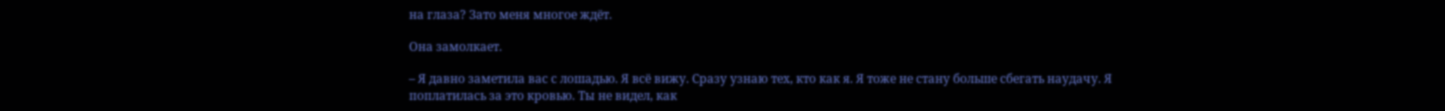на глаза? Зато меня многое ждёт.

Она замолкает.

– Я давно заметила вас с лошадью. Я всё вижу. Сразу узнаю тех, кто как я. Я тоже не стану больше сбегать наудачу. Я поплатилась за это кровью. Ты не видел, как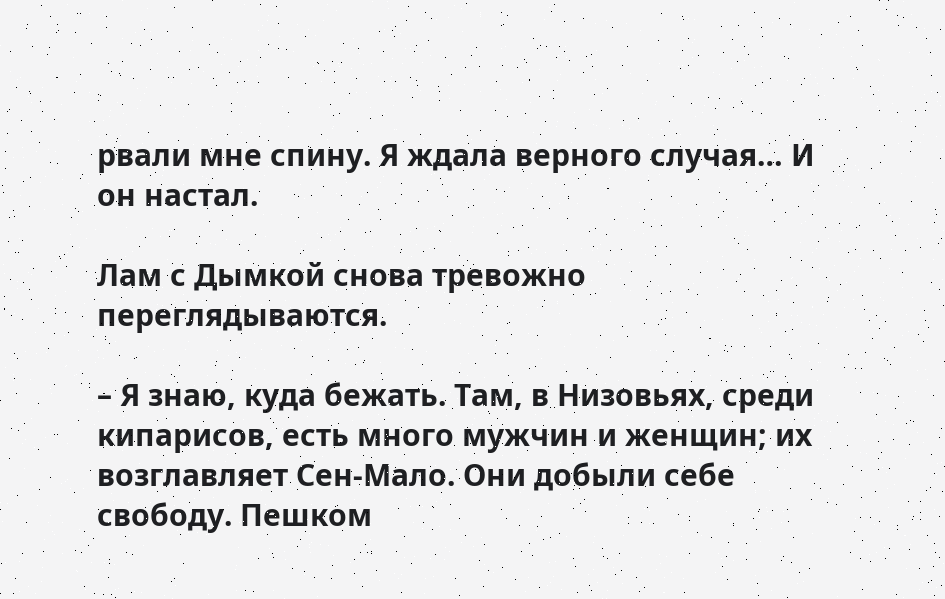рвали мне спину. Я ждала верного случая… И он настал.

Лам с Дымкой снова тревожно переглядываются.

– Я знаю, куда бежать. Там, в Низовьях, среди кипарисов, есть много мужчин и женщин; их возглавляет Сен-Мало. Они добыли себе свободу. Пешком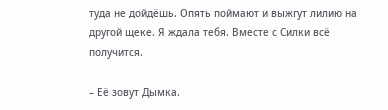туда не дойдёшь. Опять поймают и выжгут лилию на другой щеке. Я ждала тебя. Вместе с Силки всё получится.

– Её зовут Дымка.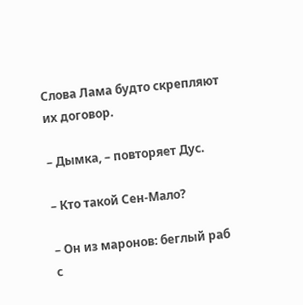Слова Лама будто скрепляют их договор.

– Дымка, – повторяет Дус.

– Кто такой Сен-Мало?

– Он из маронов: беглый раб с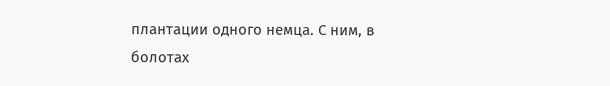плантации одного немца. С ним, в болотах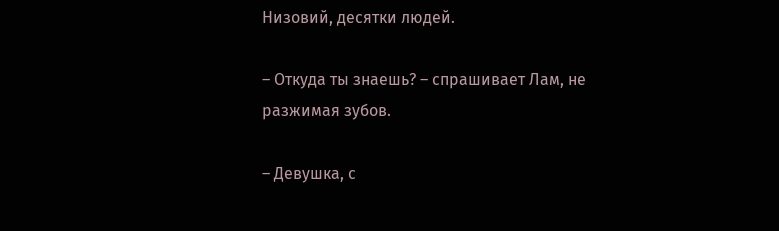Низовий, десятки людей.

– Откуда ты знаешь? – спрашивает Лам, не разжимая зубов.

– Девушка, с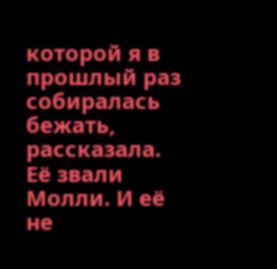которой я в прошлый раз собиралась бежать, рассказала. Её звали Молли. И её не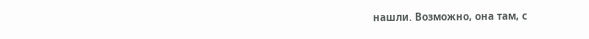нашли. Возможно, она там, с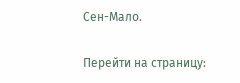Сен-Мало.

Перейти на страницу: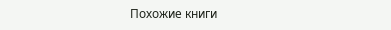Похожие книги